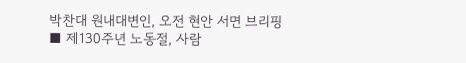박찬대 원내대변인, 오전 현안 서면 브리핑
■ 제130주년 노동절, 사람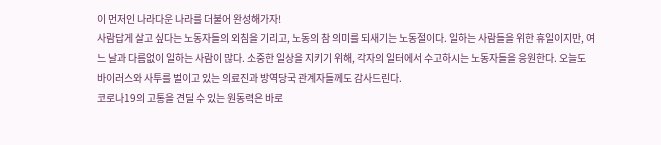이 먼저인 나라다운 나라를 더불어 완성해가자!
사람답게 살고 싶다는 노동자들의 외침을 기리고, 노동의 참 의미를 되새기는 노동절이다. 일하는 사람들을 위한 휴일이지만, 여느 날과 다름없이 일하는 사람이 많다. 소중한 일상을 지키기 위해, 각자의 일터에서 수고하시는 노동자들을 응원한다. 오늘도 바이러스와 사투를 벌이고 있는 의료진과 방역당국 관계자들께도 감사드린다.
코로나19의 고통을 견딜 수 있는 원동력은 바로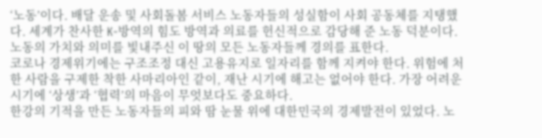‘노동’이다. 배달 운송 및 사회돌봄 서비스 노동자들의 성실함이 사회 공동체를 지탱했다. 세계가 찬사한 K-방역의 힘도 방역과 의료를 헌신적으로 감당해 준 노동 덕분이다. 노동의 가치와 의미를 빛내주신 이 땅의 모든 노동자들께 경의를 표한다.
코로나 경제위기에는 구조조정 대신 고용유지로 일자리를 함께 지켜야 한다. 위험에 처한 사람을 구제한 착한 사마리아인 같이, 재난 시기에 해고는 없어야 한다. 가장 어려운 시기에 ‘상생’과 ‘협력’의 마음이 무엇보다도 중요하다.
한강의 기적을 만든 노동자들의 피와 땀 눈물 위에 대한민국의 경제발전이 있었다. 노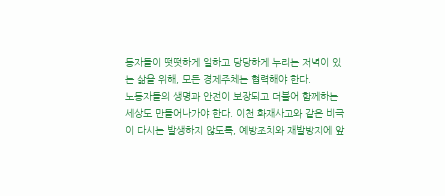동자들이 떳떳하게 일하고 당당하게 누리는 저녁이 있는 삶을 위해, 모든 경제주체는 협력해야 한다.
노동자들의 생명과 안전이 보장되고 더불어 함께하는 세상도 만들어나가야 한다. 이천 화재사고와 같은 비극이 다시는 발생하지 않도록, 예방조치와 재발방지에 앞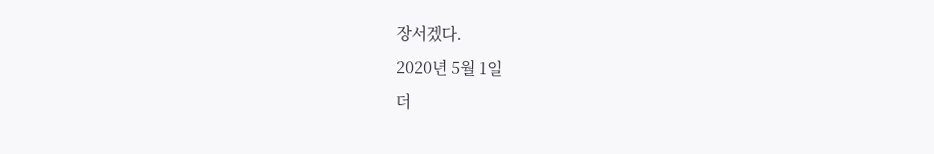장서겠다.
2020년 5월 1일
더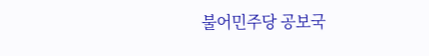불어민주당 공보국